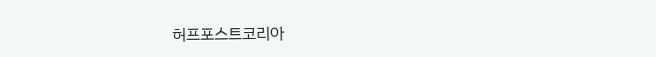허프포스트코리아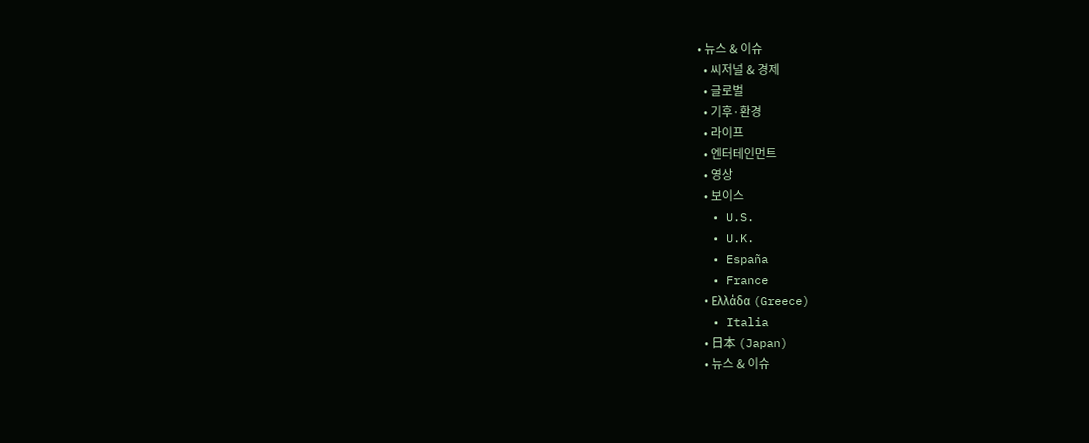• 뉴스 & 이슈
  • 씨저널 & 경제
  • 글로벌
  • 기후·환경
  • 라이프
  • 엔터테인먼트
  • 영상
  • 보이스
  • U.S.
  • U.K.
  • España
  • France
  • Ελλάδα (Greece)
  • Italia
  • 日本 (Japan)
  • 뉴스 & 이슈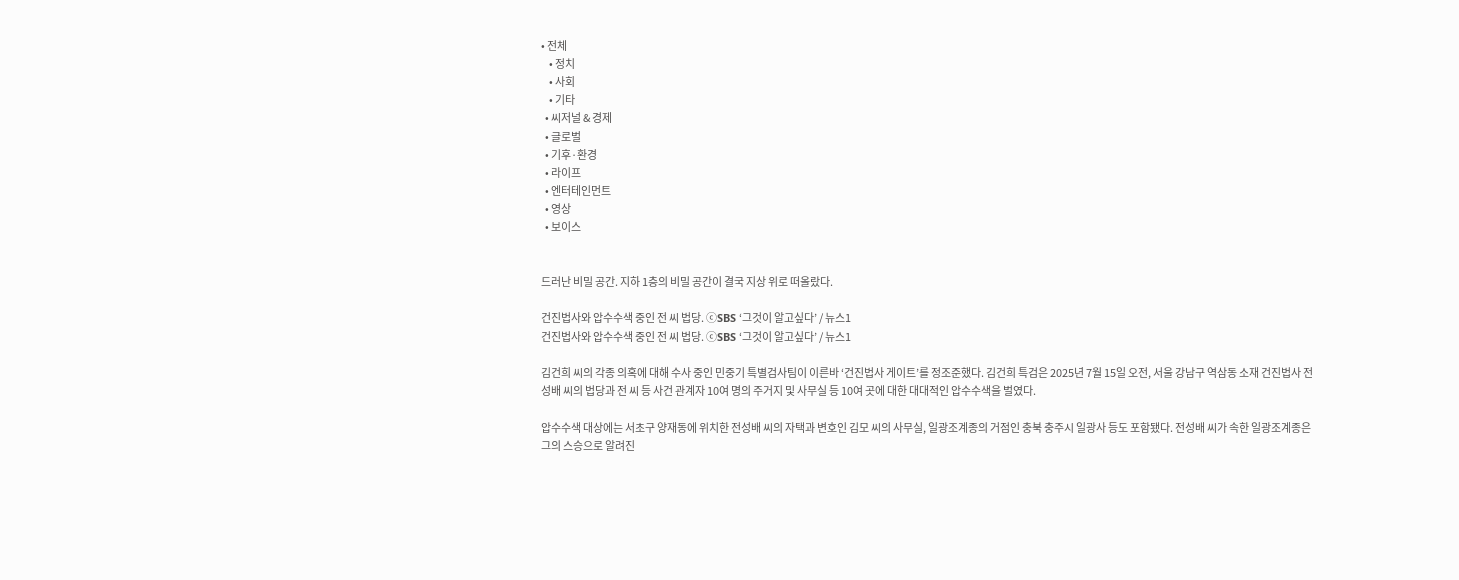• 전체
    • 정치
    • 사회
    • 기타
  • 씨저널 & 경제
  • 글로벌
  • 기후·환경
  • 라이프
  • 엔터테인먼트
  • 영상
  • 보이스


드러난 비밀 공간. 지하 1층의 비밀 공간이 결국 지상 위로 떠올랐다.

건진법사와 압수수색 중인 전 씨 법당. ⓒSBS ‘그것이 알고싶다’ / 뉴스1
건진법사와 압수수색 중인 전 씨 법당. ⓒSBS ‘그것이 알고싶다’ / 뉴스1

김건희 씨의 각종 의혹에 대해 수사 중인 민중기 특별검사팀이 이른바 ‘건진법사 게이트’를 정조준했다. 김건희 특검은 2025년 7월 15일 오전, 서울 강남구 역삼동 소재 건진법사 전성배 씨의 법당과 전 씨 등 사건 관계자 10여 명의 주거지 및 사무실 등 10여 곳에 대한 대대적인 압수수색을 벌였다.

압수수색 대상에는 서초구 양재동에 위치한 전성배 씨의 자택과 변호인 김모 씨의 사무실, 일광조계종의 거점인 충북 충주시 일광사 등도 포함됐다. 전성배 씨가 속한 일광조계종은 그의 스승으로 알려진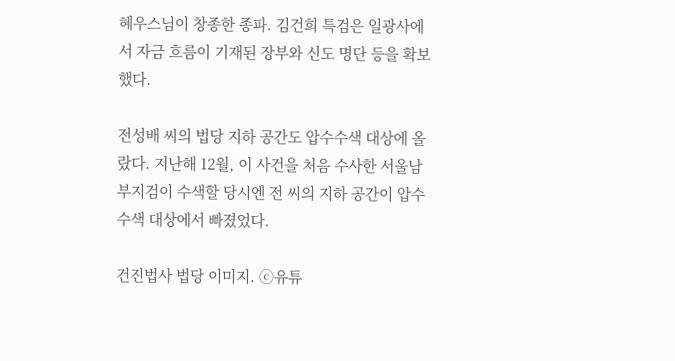혜우스님이 창종한 종파. 김건희 특검은 일광사에서 자금 흐름이 기재된 장부와 신도 명단 등을 확보했다.

전성배 씨의 법당 지하 공간도 압수수색 대상에 올랐다. 지난해 12월, 이 사건을 처음 수사한 서울남부지검이 수색할 당시엔 전 씨의 지하 공간이 압수수색 대상에서 빠졌었다.

건진법사 법당 이미지. ⓒ유튜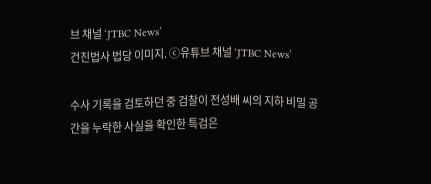브 채널 ‘JTBC News’
건진법사 법당 이미지. ⓒ유튜브 채널 ‘JTBC News’

수사 기록을 검토하던 중 검찰이 전성배 씨의 지하 비밀 공간을 누락한 사실을 확인한 특검은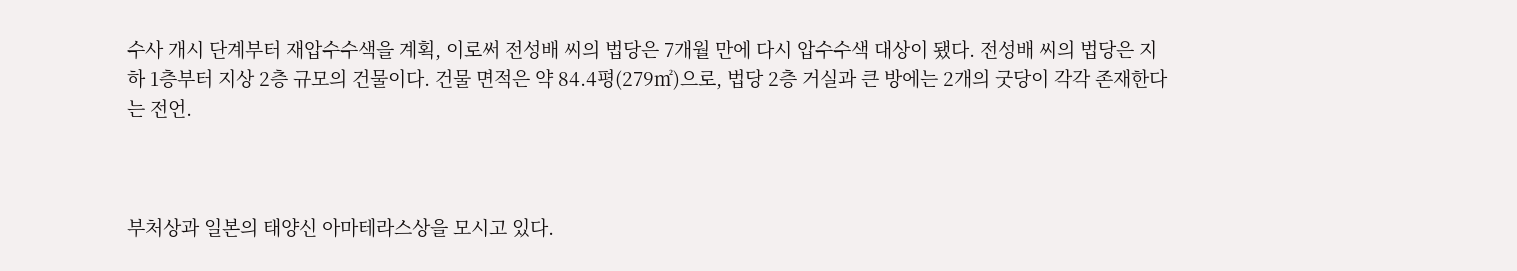수사 개시 단계부터 재압수수색을 계획, 이로써 전성배 씨의 법당은 7개월 만에 다시 압수수색 대상이 됐다. 전성배 씨의 법당은 지하 1층부터 지상 2층 규모의 건물이다. 건물 면적은 약 84.4평(279㎡)으로, 법당 2층 거실과 큰 방에는 2개의 굿당이 각각 존재한다는 전언.



부처상과 일본의 태양신 아마테라스상을 모시고 있다.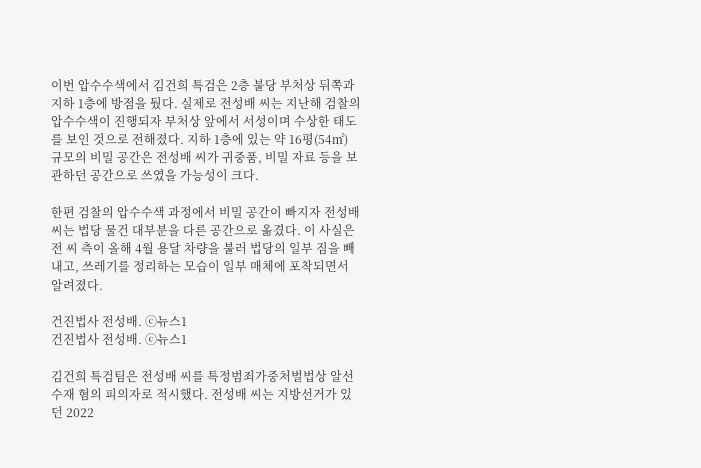이번 압수수색에서 김건희 특검은 2층 불당 부처상 뒤쪽과 지하 1층에 방점을 뒀다. 실제로 전성배 씨는 지난해 검찰의 압수수색이 진행되자 부처상 앞에서 서성이며 수상한 태도를 보인 것으로 전해졌다. 지하 1층에 있는 약 16평(54㎡) 규모의 비밀 공간은 전성배 씨가 귀중품, 비밀 자료 등을 보관하던 공간으로 쓰였을 가능성이 크다.

한편 검찰의 압수수색 과정에서 비밀 공간이 빠지자 전성배 씨는 법당 물건 대부분을 다른 공간으로 옮겼다. 이 사실은 전 씨 측이 올해 4월 용달 차량을 불러 법당의 일부 짐을 빼내고, 쓰레기를 정리하는 모습이 일부 매체에 포착되면서 알려졌다.

건진법사 전성배. ⓒ뉴스1
건진법사 전성배. ⓒ뉴스1

김건희 특검팀은 전성배 씨를 특정범죄가중처벌법상 알선수재 혐의 피의자로 적시했다. 전성배 씨는 지방선거가 있던 2022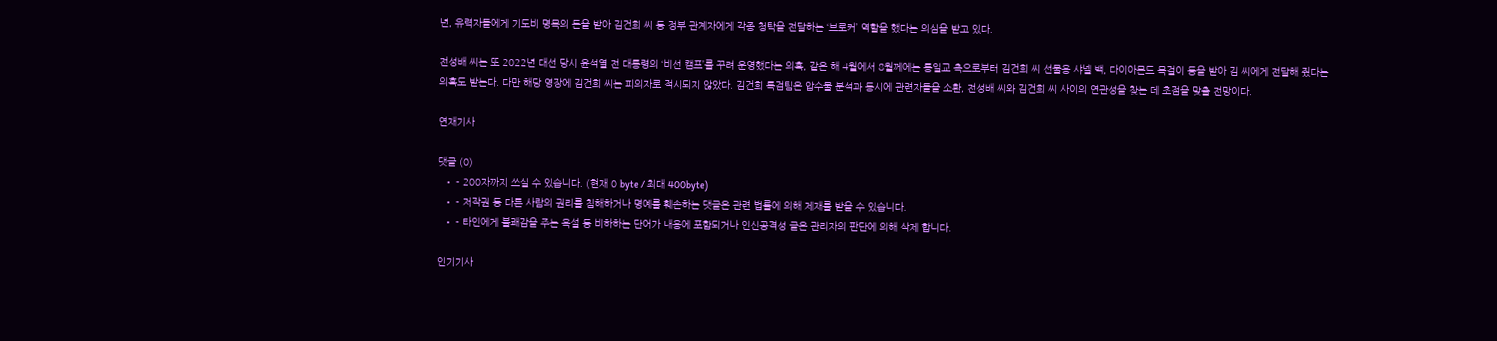년, 유력자들에게 기도비 명목의 돈을 받아 김건희 씨 등 정부 관계자에게 각종 청탁을 전달하는 ‘브로커’ 역할을 했다는 의심을 받고 있다.

전성배 씨는 또 2022년 대선 당시 윤석열 전 대통령의 ‘비선 캠프’를 꾸려 운영했다는 의혹, 같은 해 4월에서 8월께에는 통일교 측으로부터 김건희 씨 선물용 샤넬 백, 다이아몬드 목걸이 등을 받아 김 씨에게 전달해 줬다는 의혹도 받는다. 다만 해당 영장에 김건희 씨는 피의자로 적시되지 않았다. 김건희 특검팀은 압수물 분석과 동시에 관련자들을 소환, 전성배 씨와 김건희 씨 사이의 연관성을 찾는 데 초점을 맞출 전망이다.

연재기사

댓글 (0)
  • - 200자까지 쓰실 수 있습니다. (현재 0 byte / 최대 400byte)
  • - 저작권 등 다른 사람의 권리를 침해하거나 명예를 훼손하는 댓글은 관련 법률에 의해 제재를 받을 수 있습니다.
  • - 타인에게 불쾌감을 주는 욕설 등 비하하는 단어가 내용에 포함되거나 인신공격성 글은 관리자의 판단에 의해 삭제 합니다.

인기기사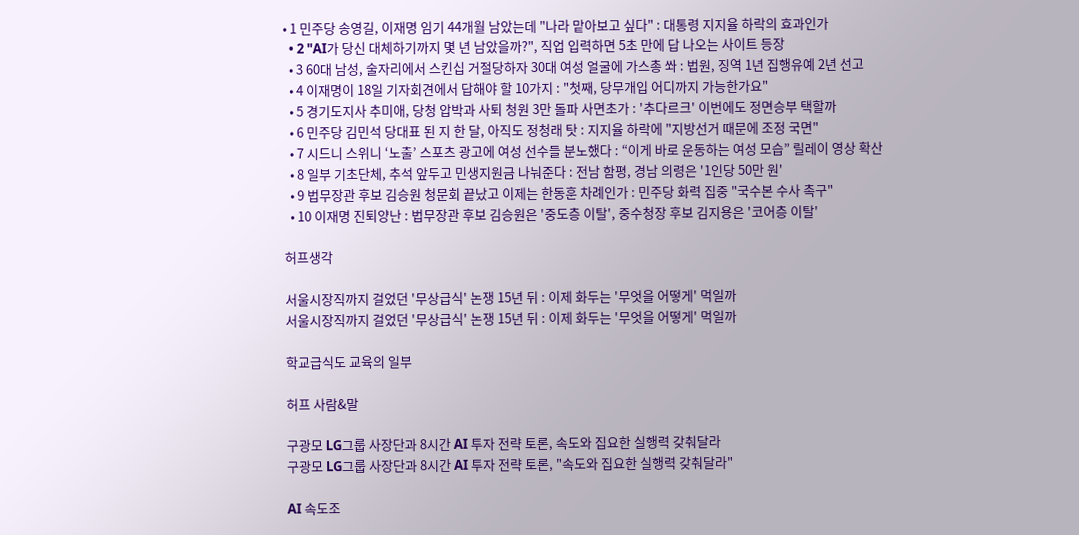• 1 민주당 송영길, 이재명 임기 44개월 남았는데 "나라 맡아보고 싶다" : 대통령 지지율 하락의 효과인가
  • 2 "AI가 당신 대체하기까지 몇 년 남았을까?", 직업 입력하면 5초 만에 답 나오는 사이트 등장
  • 3 60대 남성, 술자리에서 스킨십 거절당하자 30대 여성 얼굴에 가스총 쏴 : 법원, 징역 1년 집행유예 2년 선고
  • 4 이재명이 18일 기자회견에서 답해야 할 10가지 : "첫째, 당무개입 어디까지 가능한가요"
  • 5 경기도지사 추미애, 당청 압박과 사퇴 청원 3만 돌파 사면초가 : '추다르크' 이번에도 정면승부 택할까
  • 6 민주당 김민석 당대표 된 지 한 달, 아직도 정청래 탓 : 지지율 하락에 "지방선거 때문에 조정 국면"
  • 7 시드니 스위니 ‘노출’ 스포츠 광고에 여성 선수들 분노했다 : “이게 바로 운동하는 여성 모습” 릴레이 영상 확산
  • 8 일부 기초단체, 추석 앞두고 민생지원금 나눠준다 : 전남 함평, 경남 의령은 '1인당 50만 원'
  • 9 법무장관 후보 김승원 청문회 끝났고 이제는 한동훈 차례인가 : 민주당 화력 집중 "국수본 수사 촉구"
  • 10 이재명 진퇴양난 : 법무장관 후보 김승원은 '중도층 이탈', 중수청장 후보 김지용은 '코어층 이탈'

허프생각

서울시장직까지 걸었던 '무상급식' 논쟁 15년 뒤 : 이제 화두는 '무엇을 어떻게' 먹일까
서울시장직까지 걸었던 '무상급식' 논쟁 15년 뒤 : 이제 화두는 '무엇을 어떻게' 먹일까

학교급식도 교육의 일부

허프 사람&말

구광모 LG그룹 사장단과 8시간 AI 투자 전략 토론, 속도와 집요한 실행력 갖춰달라
구광모 LG그룹 사장단과 8시간 AI 투자 전략 토론, "속도와 집요한 실행력 갖춰달라"

AI 속도조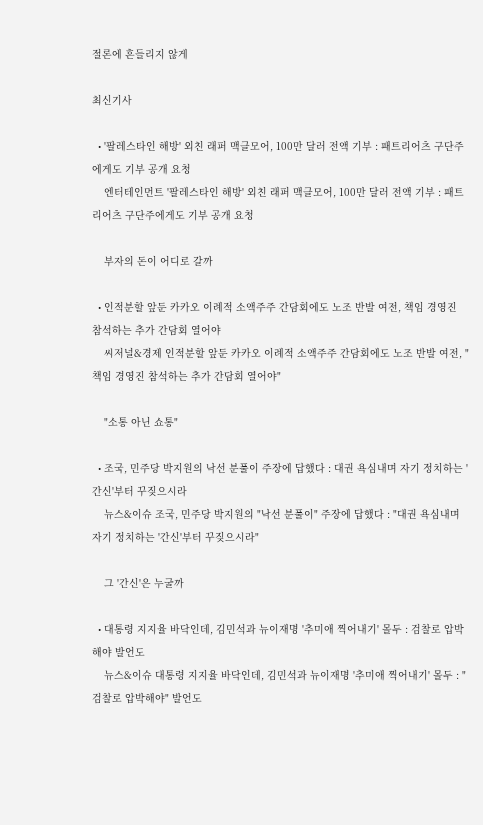절론에 흔들리지 않게

최신기사

  • '팔레스타인 해방' 외친 래퍼 맥클모어, 100만 달러 전액 기부 : 패트리어츠 구단주에게도 기부 공개 요청
    엔터테인먼트 '팔레스타인 해방' 외친 래퍼 맥클모어, 100만 달러 전액 기부 : 패트리어츠 구단주에게도 기부 공개 요청

    부자의 돈이 어디로 갈까

  • 인적분할 앞둔 카카오 이례적 소액주주 간담회에도 노조 반발 여전, 책임 경영진 참석하는 추가 간담회 열어야
    씨저널&경제 인적분할 앞둔 카카오 이례적 소액주주 간담회에도 노조 반발 여전, "책임 경영진 참석하는 추가 간담회 열어야"

    "소통 아닌 쇼통"

  • 조국, 민주당 박지원의 낙선 분풀이 주장에 답했다 : 대권 욕심내며 자기 정치하는 '간신'부터 꾸짖으시라
    뉴스&이슈 조국, 민주당 박지원의 "낙선 분풀이" 주장에 답했다 : "대권 욕심내며 자기 정치하는 '간신'부터 꾸짖으시라"

    그 '간신'은 누굴까

  • 대통령 지지율 바닥인데, 김민석과 뉴이재명 '추미애 찍어내기' 몰두 : 검찰로 압박해야 발언도
    뉴스&이슈 대통령 지지율 바닥인데, 김민석과 뉴이재명 '추미애 찍어내기' 몰두 : "검찰로 압박해야" 발언도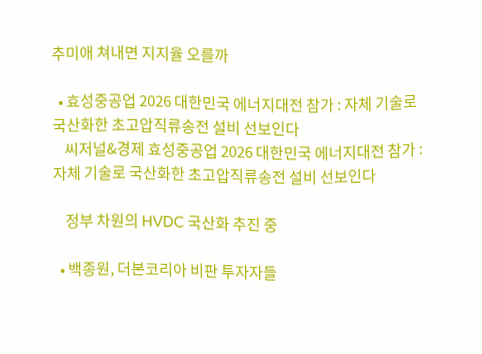추미애 쳐내면 지지율 오를까

  • 효성중공업 2026 대한민국 에너지대전 참가 : 자체 기술로 국산화한 초고압직류송전 설비 선보인다
    씨저널&경제 효성중공업 2026 대한민국 에너지대전 참가 : 자체 기술로 국산화한 초고압직류송전 설비 선보인다

    정부 차원의 HVDC 국산화 추진 중

  • 백종원, 더본코리아 비판 투자자들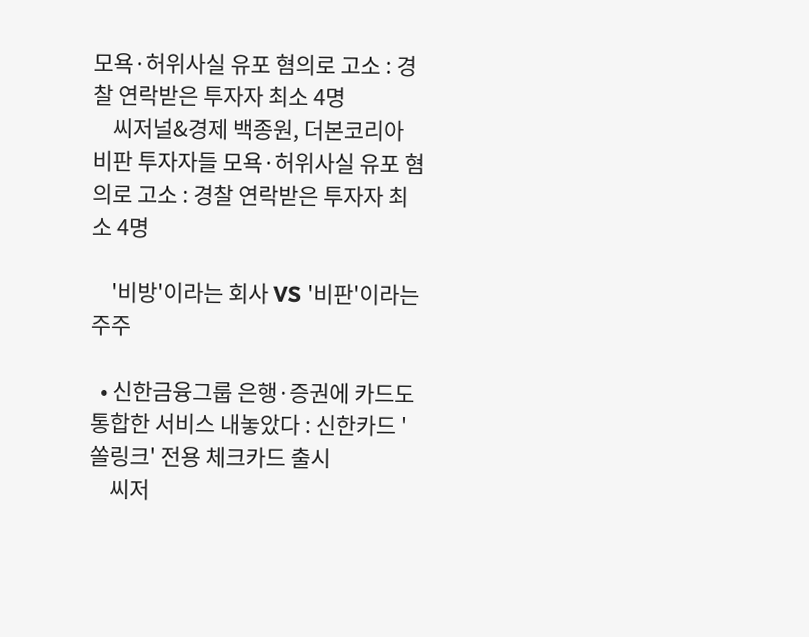모욕·허위사실 유포 혐의로 고소 : 경찰 연락받은 투자자 최소 4명
    씨저널&경제 백종원, 더본코리아 비판 투자자들 모욕·허위사실 유포 혐의로 고소 : 경찰 연락받은 투자자 최소 4명

    '비방'이라는 회사 VS '비판'이라는 주주

  • 신한금융그룹 은행·증권에 카드도 통합한 서비스 내놓았다 : 신한카드 '쏠링크' 전용 체크카드 출시
    씨저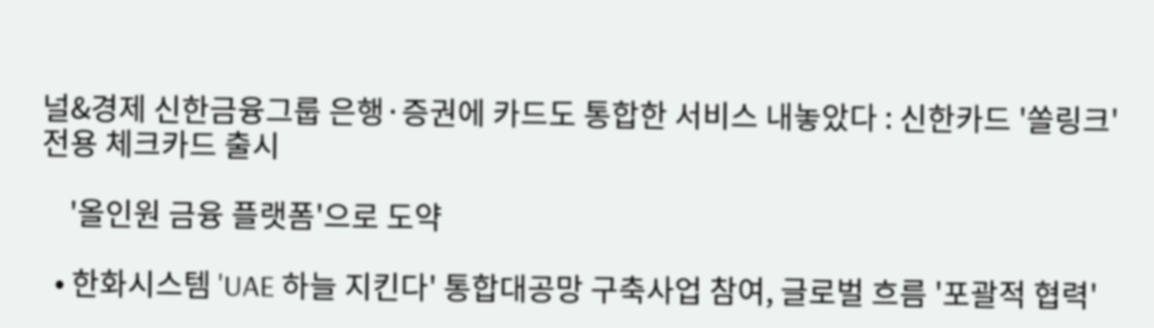널&경제 신한금융그룹 은행·증권에 카드도 통합한 서비스 내놓았다 : 신한카드 '쏠링크' 전용 체크카드 출시

    '올인원 금융 플랫폼'으로 도약

  • 한화시스템 'UAE 하늘 지킨다' 통합대공망 구축사업 참여, 글로벌 흐름 '포괄적 협력'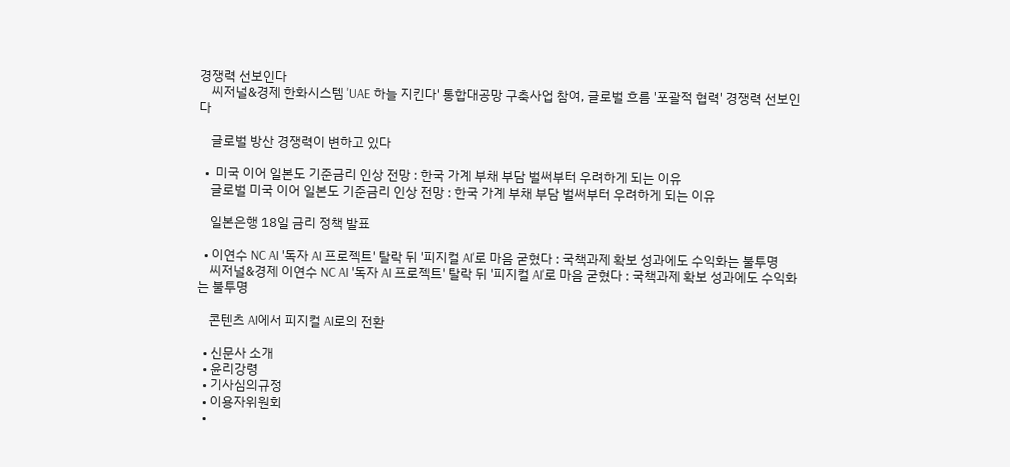경쟁력 선보인다
    씨저널&경제 한화시스템 'UAE 하늘 지킨다' 통합대공망 구축사업 참여, 글로벌 흐름 '포괄적 협력' 경쟁력 선보인다

    글로벌 방산 경쟁력이 변하고 있다

  •  미국 이어 일본도 기준금리 인상 전망 : 한국 가계 부채 부담 벌써부터 우려하게 되는 이유
    글로벌 미국 이어 일본도 기준금리 인상 전망 : 한국 가계 부채 부담 벌써부터 우려하게 되는 이유

    일본은행 18일 금리 정책 발표

  • 이연수 NC AI '독자 AI 프로젝트' 탈락 뒤 '피지컬 AI'로 마음 굳혔다 : 국책과제 확보 성과에도 수익화는 불투명
    씨저널&경제 이연수 NC AI '독자 AI 프로젝트' 탈락 뒤 '피지컬 AI'로 마음 굳혔다 : 국책과제 확보 성과에도 수익화는 불투명

    콘텐츠 AI에서 피지컬 AI로의 전환

  • 신문사 소개
  • 윤리강령
  • 기사심의규정
  • 이용자위원회
  •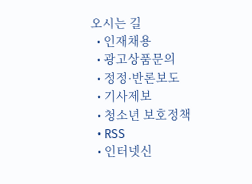오시는 길
  • 인재채용
  • 광고상품문의
  • 정정·반론보도
  • 기사제보
  • 청소년 보호정책
  • RSS
  • 인터넷신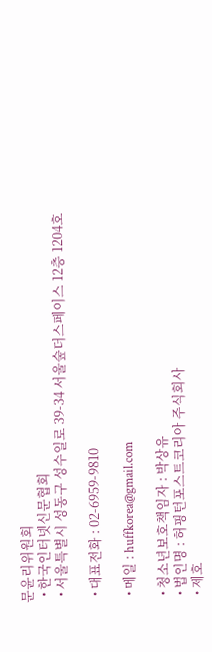문윤리위원회
  • 한국인터넷신문협회
  • 서울특별시 성동구 성수일로 39-34 서울숲더스페이스 12층 1204호

  • 대표전화 : 02-6959-9810

  • 메일 : huffkorea@gmail.com

  • 청소년보호책임자 : 박상유
  • 법인명 : 허핑턴포스트코리아 주식회사
  • 제호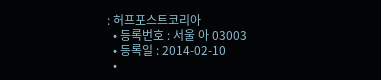: 허프포스트코리아
  • 등록번호 : 서울 아 03003
  • 등록일 : 2014-02-10
  •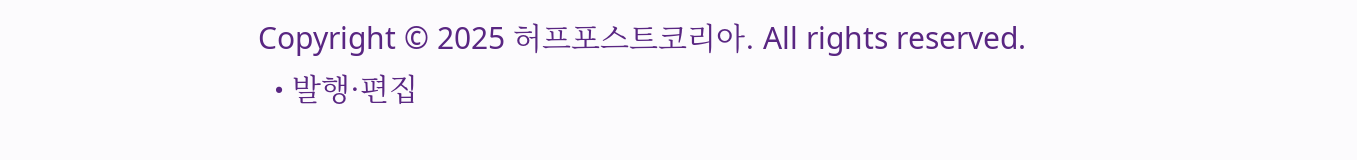Copyright © 2025 허프포스트코리아. All rights reserved.
  • 발행·편집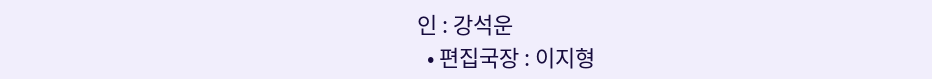인 : 강석운
  • 편집국장 : 이지형